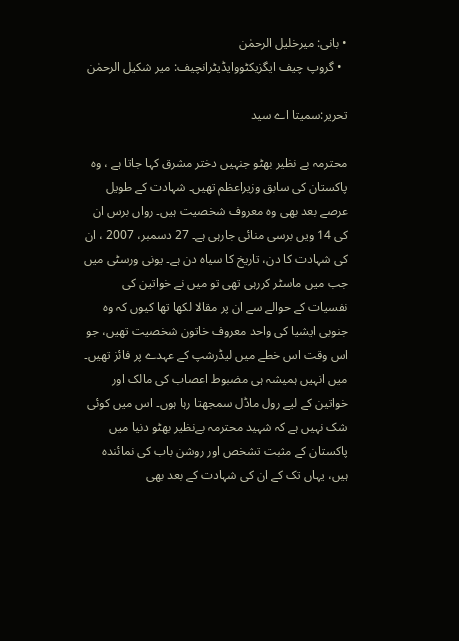• بانی: میرخلیل الرحمٰن
  • گروپ چیف ایگزیکٹووایڈیٹرانچیف: میر شکیل الرحمٰن

تحریر:سمیتا اے سید

محترمہ بے نظیر بھٹو جنہیں دختر مشرق کہا جاتا ہے ، وہ پاکستان کی سابق وزیراعظم تھیں۔ شہادت کے طویل عرصے بعد بھی وہ معروف شخصیت ہیں۔ رواں برس ان کی 14 ویں برسی منائی جارہی ہے۔ 27 دسمبر، 2007 ، ان کی شہادت کا دن، تاریخ کا سیاہ دن ہے۔ یونی ورسٹی میں جب میں ماسٹر کررہی تھی تو میں نے خواتین کی نفسیات کے حوالے سے ان پر مقالا لکھا تھا کیوں کہ وہ جنوبی ایشیا کی واحد معروف خاتون شخصیت تھیں، جو اس وقت اس خطے میں لیڈرشپ کے عہدے پر فائز تھیں۔ میں انہیں ہمیشہ ہی مضبوط اعصاب کی مالک اور خواتین کے لیے رول ماڈل سمجھتا رہا ہوں۔ اس میں کوئی شک نہیں ہے کہ شہید محترمہ بےنظیر بھٹو دنیا میں پاکستان کے مثبت تشخص اور روشن باب کی نمائندہ ہیں، یہاں تک کے ان کی شہادت کے بعد بھی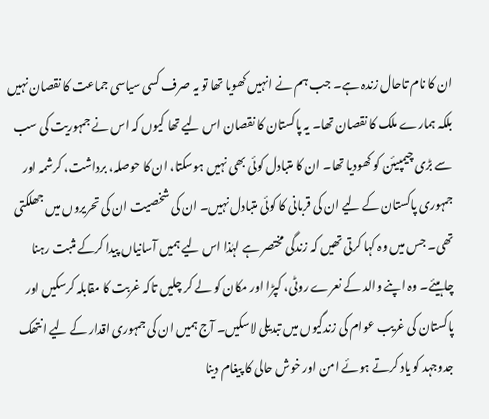ان کا نام تاحال زندہ ہے۔ جب ہم نے انہیں کھویا تھا تو یہ صرف کسی سیاسی جماعت کا نقصان نہیں بلکہ ہمارے ملک کا نقصان تھا۔ یہ پاکستان کا نقصان اس لیے تھا کیوں کہ اس نے جمہوریت کی سب سے بڑی چیمپیئن کو کھودیا تھا۔ ان کا متبادل کوئی بھی نہیں ہوسکتا، ان کا حوصلہ، برداشت، کرشمہ اور جمہوری پاکستان کے لیے ان کی قربانی کا کوئی متبادل نہیں۔ ان کی شخصیت ان کی تحریروں میں جھلکتی تھی۔ جس میں وہ کہا کرتی تھیں کہ زندگی مختصر ہے لہٰذا اس لیے ہمیں آسانیاں پیدا کرکے مثبت رہنا چاہیئے۔ وہ اپنے والد کے نعرے روٹی، کپڑا اور مکان کو لے کر چلیں تاکہ غربت کا مقابلہ کرسکیں اور پاکستان کی غریب عوام کی زندگیوں میں تبدیلی لاسکیں۔ آج ہمیں ان کی جمہوری اقدار کے لیے انتھک جدوجہد کو یاد کرتے ہوئے امن اور خوش حالی کا پیغام دینا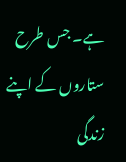ہے۔ جس طرح ستاروں کے اپنے زندگی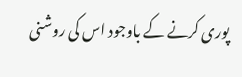پوری کرنے کے باوجود اس کی روشنی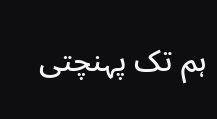ہم تک پہنچتی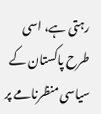رہتی ہے، اسی طرح پاکستان کے سیاسی منظرنامے پر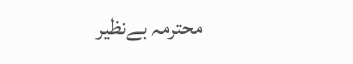محترمہ بےنظیر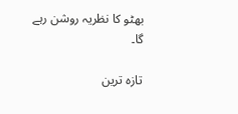بھٹو کا نظریہ روشن رہے گا۔

تازہ ترین